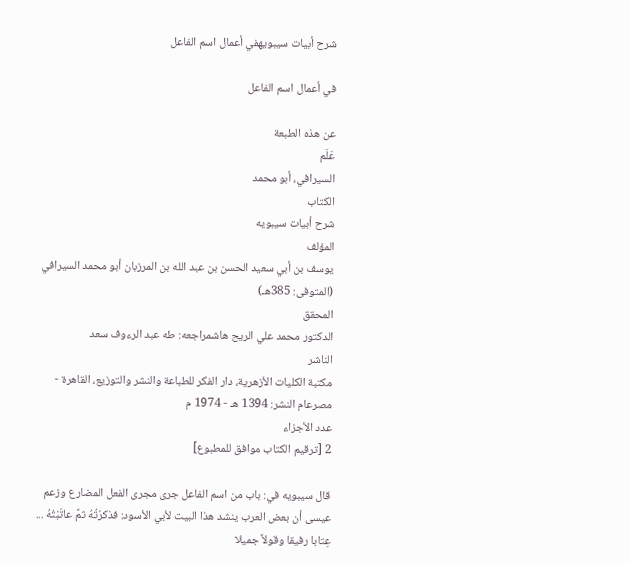شرح أبيات سيبويهفي أعمال اسم الفاعل

في أعمال اسم الفاعل

عن هذه الطبعة
عَلَم
السيرافي، أبو محمد
الكتاب
شرح أبيات سيبويه
المؤلف
يوسف بن أبي سعيد الحسن بن عبد الله بن المرزبان أبو محمد السيرافي (المتوفى: 385هـ)
المحقق
الدكتور محمد علي الريح هاشمراجعه: طه عبد الرءوف سعد
الناشر
مكتبة الكليات الأزهرية، دار الفكر للطباعة والنشر والتوزيع، القاهرة - مصرعام النشر: 1394 هـ - 1974 م
عدد الأجزاء
2 [ترقيم الكتاب موافق للمطبوع]

قال سيبويه في: باب من اسم الفاعل جرى مجرى الفعل المضارع وزعم عيسى أن بعض العرب ينشد هذا البيت لأبي الأسود: فذكرْتُهُ ثمَّ عاتَبْتُهُ ... عِتابا رفيقا وقولاً جميلا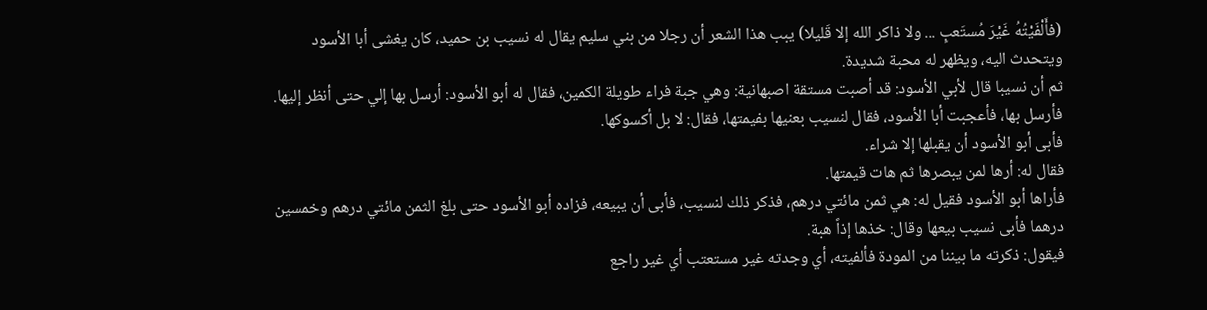(فأَلْفَيْتُهُ غَيْرَ مُستَعبٍ ... ولا ذاكر الله إلا قَليلا) يبب هذا الشعر أن رجلا من بني سليم يقال له نسيب بن حميد، كان يغشى أبا الأسود ويتحدث اليه، ويظهر له محبة شديدة.
ثم أن نسيبا قال لأبي الأسود: قد أصبت مستقة اصبهانية: وهي جبة فراء طويلة الكمين، فقال له أبو الأسود: أرسل بها إلي حتى أنظر إليها.
فأرسل بها، فأعجبت أبا الأسود، فقال لنسيب بعنيها بفيمتها، فقال: لا بل أكسوكها.
فأبى أبو الأسود أن يقبلها إلا شراء.
فقال له: أرها لمن يبصرها ثم هات قيمتها.
فأراها أبو الأسود فقيل له: هي ثمن مائتي درهم، فذكر ذلك لنسيب، فأبى أن يبيعه، فزاده أبو الأسود حتى بلغ الثمن مائتي درهم وخمسين درهما فأبى نسيب بيعها وقال: خذها إذاً هبة.
فيقول: ذكرته ما بيننا من المودة فألفيته، أي وجدته غير مستعتب أي غير راجع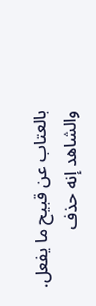بالعتاب عن قبيح ما يفعل.
والشاهد إنه حذف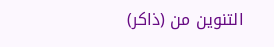التنوين من (ذاكر)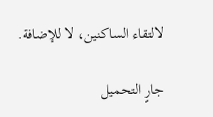لالتقاء الساكنين، لا للإضافة.

جارٍ التحميل